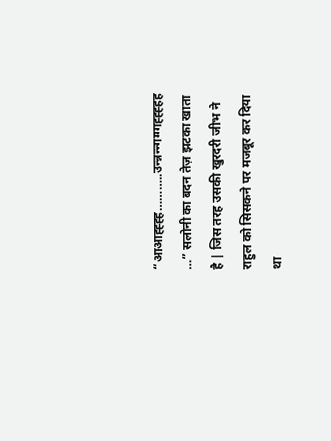“आआह्ह्ह्ह………..उन्न्नन्न्गग्ग्गह्ह्ह्हह …” सलोनी का बदन तेज़ झटका खाता है | जिस तरह उसकी खुरदरी जीभ ने राहुल को सिसकने पर मजबूर कर दिया था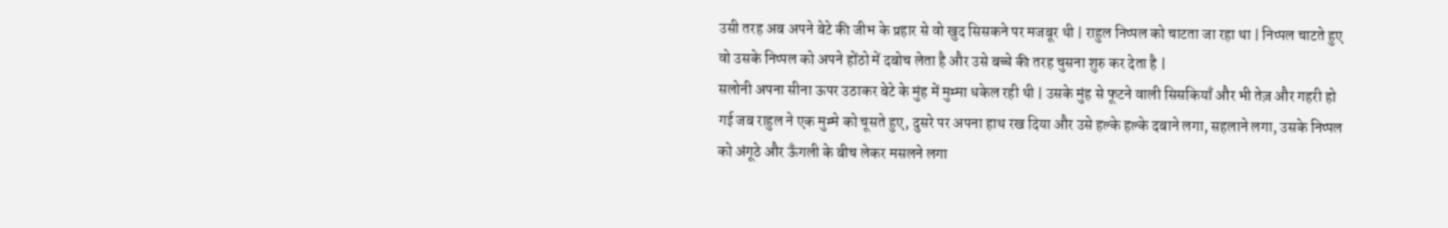उसी तरह अब अपने बेटे की जीभ के प्रहार से वो खुद सिसकने पर मजबूर थी | राहुल निप्पल को चाटता जा रहा था | निप्पल चाटते हुए वो उसके निप्पल को अपने होंठो में दबोच लेता है और उसे बच्चे की तरह चुसना शुरु कर देता है |
सलोनी अपना सीना ऊपर उठाकर बेटे के मुंह में मुम्मा धकेल रही थी | उसके मुंह से फूटने वाली सिसकियाँ और भी तेज़ और गहरी हो गई जब राहुल ने एक मुम्मे को चूसते हुए, दुसरे पर अपना हाथ रख दिया और उसे हल्के हल्के दबाने लगा, सहलाने लगा, उसके निप्पल को अंगूठे और ऊँगली के बीच लेकर मसलने लगा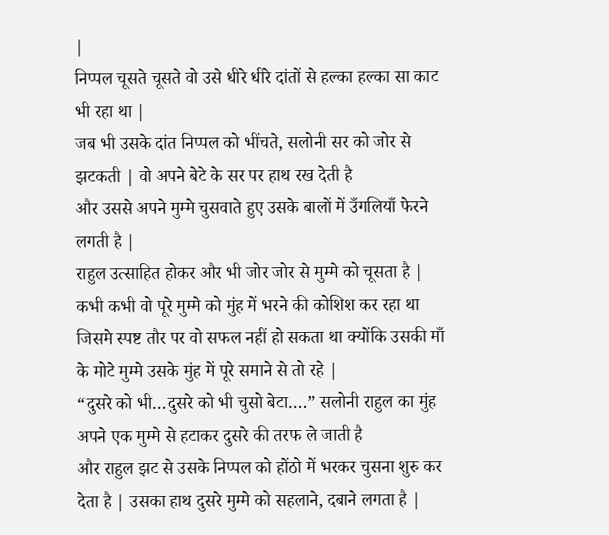|
निप्पल चूसते चूसते वो उसे धीरे धीरे दांतों से हल्का हल्का सा काट भी रहा था |
जब भी उसके दांत निप्पल को भींचते, सलोनी सर को जोर से झटकती | वो अपने बेटे के सर पर हाथ रख देती है
और उससे अपने मुम्मे चुसवाते हुए उसके बालों में उँगलियाँ फेरने लगती है |
राहुल उत्साहित होकर और भी जोर जोर से मुम्मे को चूसता है |
कभी कभी वो पूरे मुम्मे को मुंह में भरने की कोशिश कर रहा था जिसमे स्पष्ट तौर पर वो सफल नहीं हो सकता था क्योंकि उसकी माँ के मोटे मुम्मे उसके मुंह में पूरे समाने से तो रहे |
“दुसरे को भी…दुसरे को भी चुसो बेटा….” सलोनी राहुल का मुंह अपने एक मुम्मे से हटाकर दुसरे की तरफ ले जाती है
और राहुल झट से उसके निप्पल को होंठो में भरकर चुसना शुरु कर देता है | उसका हाथ दुसरे मुम्मे को सहलाने, दबाने लगता है |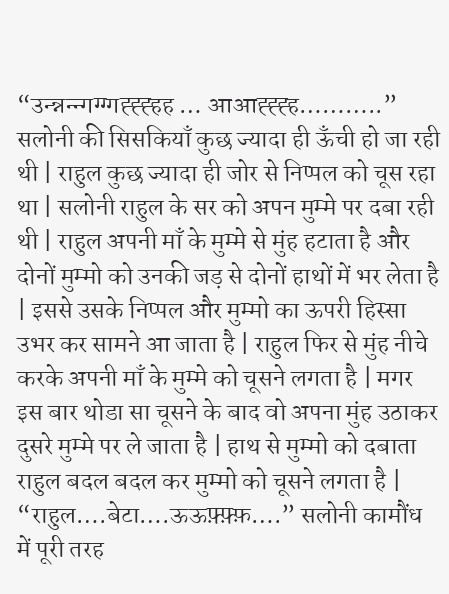“उन्न्नन्न्गग्ग्गह्ह्ह्हह … आआह्ह्ह्ह………..” सलोनी की सिसकियाँ कुछ ज्यादा ही ऊँची हो जा रही थी | राहुल कुछ ज्यादा ही जोर से निप्पल को चूस रहा था | सलोनी राहुल के सर को अपन मुम्मे पर दबा रही थी | राहुल अपनी माँ के मुम्मे से मुंह हटाता है और दोनों मुम्मो को उनकी जड़ से दोनों हाथों में भर लेता है | इससे उसके निप्पल और मुम्मो का ऊपरी हिस्सा उभर कर सामने आ जाता है | राहुल फिर से मुंह नीचे करके अपनी माँ के मुम्मे को चूसने लगता है | मगर इस बार थोडा सा चूसने के बाद वो अपना मुंह उठाकर दुसरे मुम्मे पर ले जाता है | हाथ से मुम्मो को दबाता राहुल बदल बदल कर मुम्मो को चूसने लगता है |
“राहुल….बेटा….ऊऊफ़्फ़्फ़….” सलोनी कामौंध में पूरी तरह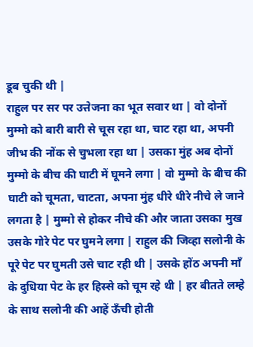डूब चुकी थी |
राहुल पर सर पर उत्तेजना का भूत सवार था | वो दोनों मुम्मो को बारी बारी से चूस रहा था, चाट रहा था, अपनी जीभ की नोंक से चुभला रहा था | उसका मुंह अब दोनों मुम्मो के बीच की घाटी में घूमने लगा | वो मुम्मो के बीच की घाटी को चूमता, चाटता, अपना मुंह धीरे धीरे नीचे ले जाने लगता है | मुम्मो से होकर नीचे की और जाता उसका मुख उसके गोरे पेट पर घुमने लगा | राहुल की जिव्हा सलोनी के पूरे पेट पर घुमती उसे चाट रही थी | उसके होंठ अपनी माँ के दुधिया पेट के हर हिस्से को चूम रहे थी | हर बीतते लम्हे के साथ सलोनी की आहें ऊँची होती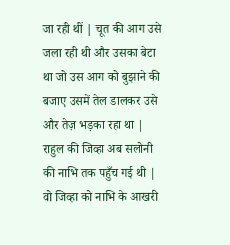जा रही थीं | चूत की आग उसे जला रही थी और उसका बेटा था जो उस आग को बुझाने की बजाए उसमें तेल डालकर उसे और तेज़ भड़का रहा था |
राहुल की जिव्हा अब सलोनी की नाभि तक पहुँच गई थी | वो जिव्हा को नाभि के आखरी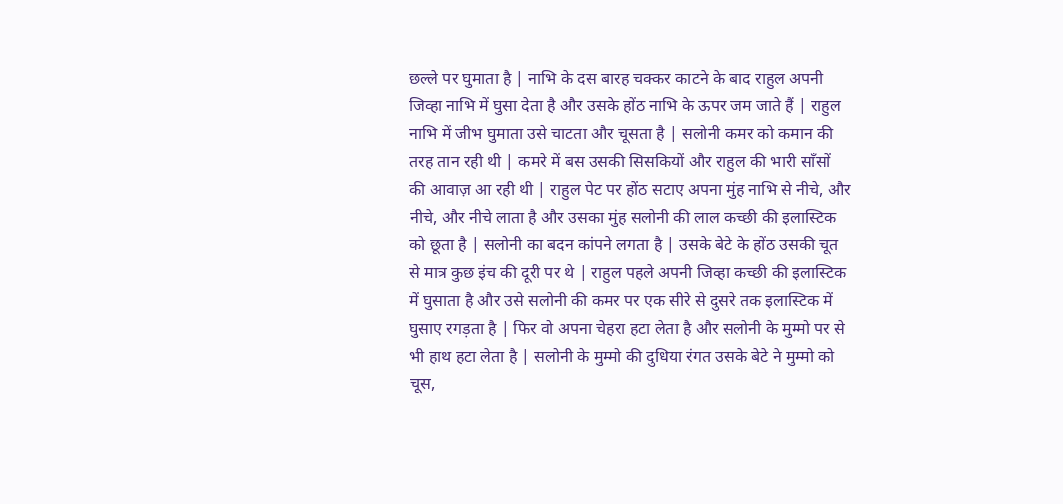छल्ले पर घुमाता है | नाभि के दस बारह चक्कर काटने के बाद राहुल अपनी जिव्हा नाभि में घुसा देता है और उसके होंठ नाभि के ऊपर जम जाते हैं | राहुल नाभि में जीभ घुमाता उसे चाटता और चूसता है | सलोनी कमर को कमान की तरह तान रही थी | कमरे में बस उसकी सिसकियों और राहुल की भारी साँसों की आवाज़ आ रही थी | राहुल पेट पर होंठ सटाए अपना मुंह नाभि से नीचे, और नीचे, और नीचे लाता है और उसका मुंह सलोनी की लाल कच्छी की इलास्टिक को छूता है | सलोनी का बदन कांपने लगता है | उसके बेटे के होंठ उसकी चूत से मात्र कुछ इंच की दूरी पर थे | राहुल पहले अपनी जिव्हा कच्छी की इलास्टिक में घुसाता है और उसे सलोनी की कमर पर एक सीरे से दुसरे तक इलास्टिक में घुसाए रगड़ता है | फिर वो अपना चेहरा हटा लेता है और सलोनी के मुम्मो पर से भी हाथ हटा लेता है | सलोनी के मुम्मो की दुधिया रंगत उसके बेटे ने मुम्मो को चूस,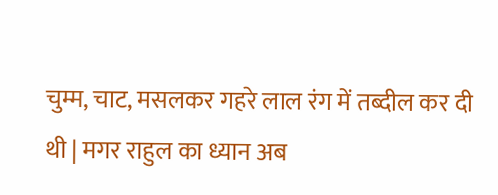चुम्म, चाट, मसलकर गहरे लाल रंग में तब्दील कर दी थी | मगर राहुल का ध्यान अब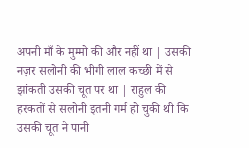अपनी माँ के मुम्मो की और नहीं था | उसकी नज़र सलोनी की भीगी लाल कच्छी में से झांकती उसकी चूत पर था | राहुल की हरकतों से सलोनी इतनी गर्म हो चुकी थी कि उसकी चूत ने पानी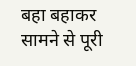बहा बहाकर सामने से पूरी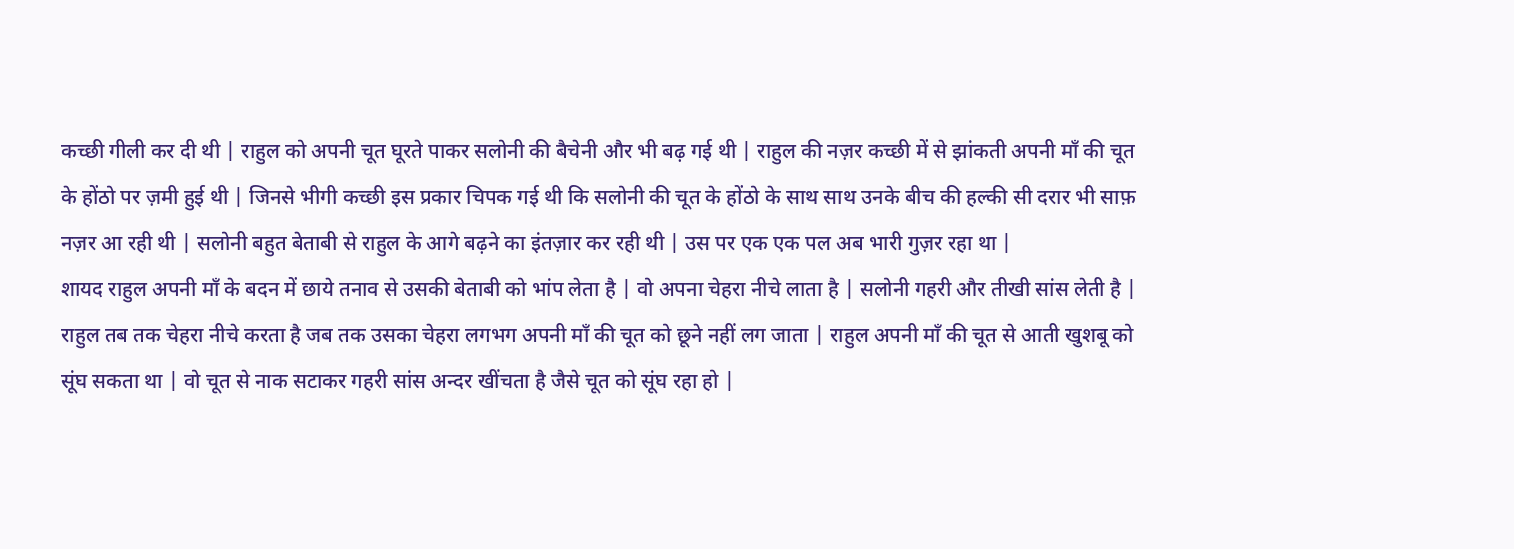कच्छी गीली कर दी थी | राहुल को अपनी चूत घूरते पाकर सलोनी की बैचेनी और भी बढ़ गई थी | राहुल की नज़र कच्छी में से झांकती अपनी माँ की चूत के होंठो पर ज़मी हुई थी | जिनसे भीगी कच्छी इस प्रकार चिपक गई थी कि सलोनी की चूत के होंठो के साथ साथ उनके बीच की हल्की सी दरार भी साफ़ नज़र आ रही थी | सलोनी बहुत बेताबी से राहुल के आगे बढ़ने का इंतज़ार कर रही थी | उस पर एक एक पल अब भारी गुज़र रहा था |
शायद राहुल अपनी माँ के बदन में छाये तनाव से उसकी बेताबी को भांप लेता है | वो अपना चेहरा नीचे लाता है | सलोनी गहरी और तीखी सांस लेती है | राहुल तब तक चेहरा नीचे करता है जब तक उसका चेहरा लगभग अपनी माँ की चूत को छूने नहीं लग जाता | राहुल अपनी माँ की चूत से आती खुशबू को सूंघ सकता था | वो चूत से नाक सटाकर गहरी सांस अन्दर खींचता है जैसे चूत को सूंघ रहा हो |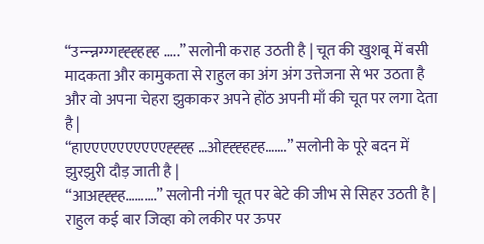“उन्न्न्नग्ग्गह्ह्ह्हह्ह …..” सलोनी कराह उठती है | चूत की खुशबू में बसी मादकता और कामुकता से राहुल का अंग अंग उत्तेजना से भर उठता है और वो अपना चेहरा झुकाकर अपने होंठ अपनी माँ की चूत पर लगा देता है |
“हाएएएएएएएएएएह्ह्ह्ह …ओह्ह्ह्हह्ह…….” सलोनी के पूरे बदन में झुरझुरी दौड़ जाती है |
“आअह्ह्ह्ह……….” सलोनी नंगी चूत पर बेटे की जीभ से सिहर उठती है | राहुल कई बार जिव्हा को लकीर पर ऊपर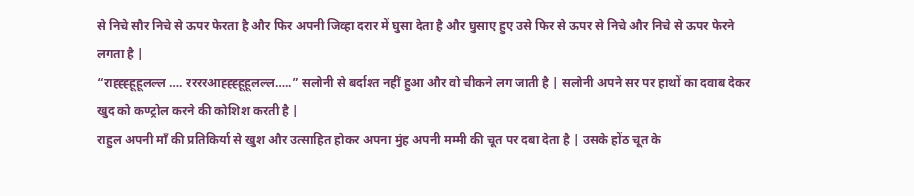से निचे सौर निचे से ऊपर फेरता है और फिर अपनी जिव्हा दरार में घुसा देता है और घुसाए हुए उसे फिर से ऊपर से निचे और निचे से ऊपर फेरने लगता है |
“राह्ह्ह्हूहूलल्ल …. ररररआह्ह्ह्हूहूलल्ल…..” सलोनी से बर्दाश्त नहीं हुआ और वो चीकने लग जाती है | सलोनी अपने सर पर हाथों का दवाब देकर खुद को कण्ट्रोल करने की कोशिश करती है |
राहुल अपनी माँ की प्रतिकिर्या से खुश और उत्साहित होकर अपना मुंह अपनी मम्मी की चूत पर दबा देता है | उसके होंठ चूत के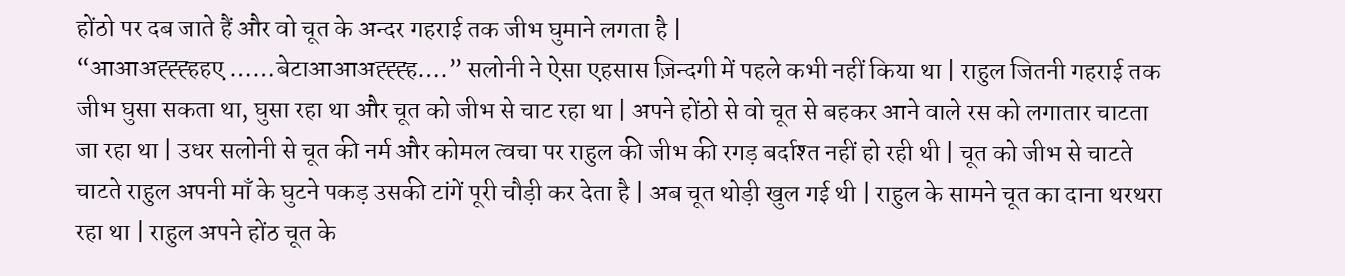होंठो पर दब जाते हैं और वो चूत के अन्दर गहराई तक जीभ घुमाने लगता है |
“आआअह्ह्ह्हहए ……बेटाआआअह्ह्ह्ह….” सलोनी ने ऐसा एहसास ज़िन्दगी में पहले कभी नहीं किया था | राहुल जितनी गहराई तक जीभ घुसा सकता था, घुसा रहा था और चूत को जीभ से चाट रहा था | अपने होंठो से वो चूत से बहकर आने वाले रस को लगातार चाटता जा रहा था | उधर सलोनी से चूत की नर्म और कोमल त्वचा पर राहुल की जीभ की रगड़ बर्दाश्त नहीं हो रही थी | चूत को जीभ से चाटते चाटते राहुल अपनी माँ के घुटने पकड़ उसकी टांगें पूरी चौड़ी कर देता है | अब चूत थोड़ी खुल गई थी | राहुल के सामने चूत का दाना थरथरा रहा था | राहुल अपने होंठ चूत के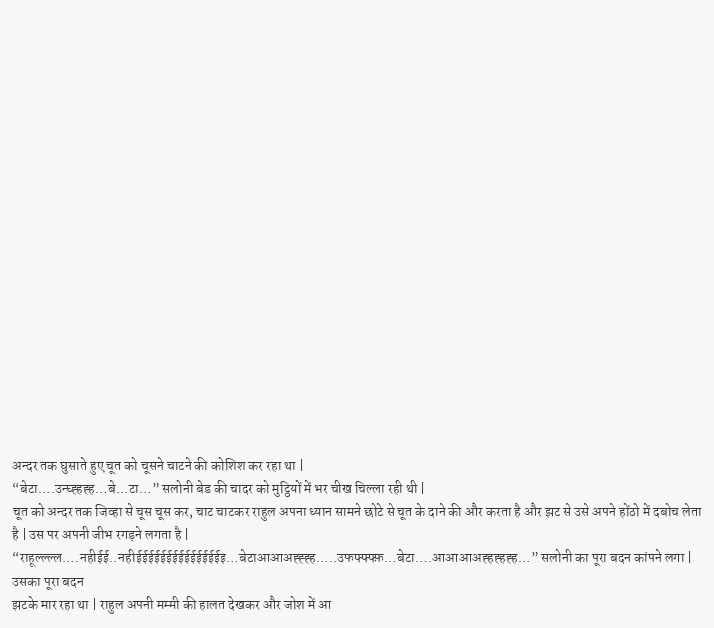अन्दर तक घुसाते हुए चूत को चूसने चाटने की कोशिश कर रहा था |
“बेटा….उन्घ्ह्हह्ह…बे…टा…” सलोनी बेड की चादर को मुट्ठियों में भर चीख चिल्ला रही थी |
चूत को अन्दर तक जिव्हा से चूस चूस कर, चाट चाटकर राहुल अपना ध्यान सामने छोटे से चूत के दाने की और करता है और झट से उसे अपने होंठो में दबोच लेता है | उस पर अपनी जीभ रगड़ने लगता है |
“राहूल्ल्ल्ल….नहीईई..नहीईईईईईईईईईईईईईईइ…बेटाआआअह्ह्ह्ह…..उफफ्फ्फ्फ़…बेटा….आआआअह्हह्हह्ह…” सलोनी का पूरा बदन कांपने लगा | उसका पूरा बदन
झटके मार रहा था | राहुल अपनी मम्मी की हालत देखकर और जोश में आ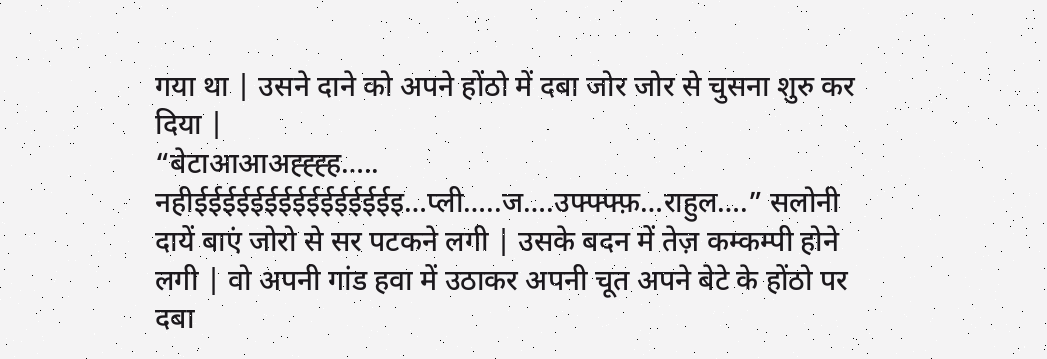गया था | उसने दाने को अपने होंठो में दबा जोर जोर से चुसना शुरु कर दिया |
“बेटाआआअह्ह्ह्ह….. नहीईईईईईईईईईईईईईईइ…प्ली…..ज….उफ्फ्फ्फ़…राहुल….” सलोनी दायें बाएं जोरो से सर पटकने लगी | उसके बदन में तेज़ कम्कम्पी होने लगी | वो अपनी गांड हवा में उठाकर अपनी चूत अपने बेटे के होंठो पर दबा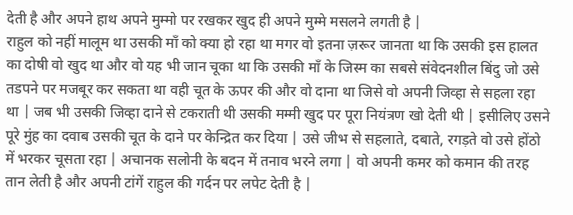देती है और अपने हाथ अपने मुम्मो पर रखकर खुद ही अपने मुम्मे मसलने लगती है |
राहुल को नहीं मालूम था उसकी माँ को क्या हो रहा था मगर वो इतना ज़रूर जानता था कि उसकी इस हालत का दोषी वो खुद था और वो यह भी जान चूका था कि उसकी माँ के जिस्म का सबसे संवेदनशील बिंदु जो उसे तडपने पर मजबूर कर सकता था वही चूत के ऊपर की और वो दाना था जिसे वो अपनी जिव्हा से सहला रहा था | जब भी उसकी जिव्हा दाने से टकराती थी उसकी मम्मी खुद पर पूरा नियंत्रण खो देती थी | इसीलिए उसने पूरे मुंह का दवाब उसकी चूत के दाने पर केन्द्रित कर दिया | उसे जीभ से सहलाते, दबाते, रगड़ते वो उसे होंठो में भरकर चूसता रहा | अचानक सलोनी के बदन में तनाव भरने लगा | वो अपनी कमर को कमान की तरह तान लेती है और अपनी टांगें राहुल की गर्दन पर लपेट देती है |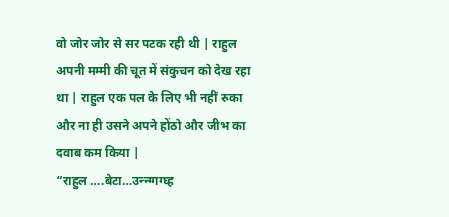वो जोर जोर से सर पटक रही थी | राहुल अपनी मम्मी की चूत में संकुचन को देख रहा था | राहुल एक पल के लिए भी नहीं रुका और ना ही उसने अपने होंठो और जीभ का दवाब कम किया |
“राहुल ….बेटा…उन्न्ग्गग्घ्ह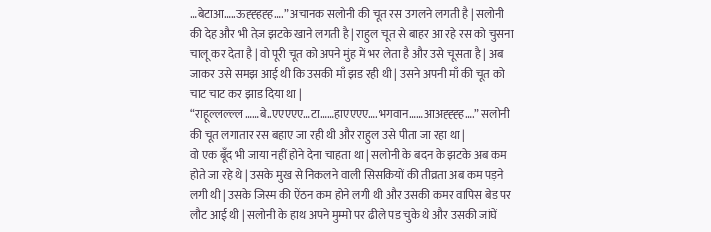…बेटाआ…..ऊह्ह्हह्ह….” अचानक सलोनी की चूत रस उगलने लगती है | सलोनी की देह और भी तेज़ झटके खाने लगती है | राहुल चूत से बाहर आ रहे रस को चुसना चालू कर देता है | वो पूरी चूत को अपने मुंह में भर लेता है और उसे चूसता है | अब जाकर उसे समझ आई थी कि उसकी माँ झड रही थी | उसने अपनी माँ की चूत को चाट चाट कर झाड दिया था |
“राहूल्लल्ल्ल ……बे..एएएएए…टा……हाएएएए….भगवान……आअह्ह्ह्ह….” सलोनी की चूत लगातार रस बहाए जा रही थी और राहुल उसे पीता जा रहा था |
वो एक बूँद भी जाया नहीं होने देना चाहता था | सलोनी के बदन के झटके अब कम होते जा रहे थे | उसके मुख से निकलने वाली सिसकियों की तीव्रता अब कम पड़ने लगी थी | उसके जिस्म की ऐंठन कम होने लगी थी और उसकी कमर वापिस बेड पर लौट आई थी | सलोनी के हाथ अपने मुम्मो पर ढीले पड चुके थे और उसकी जांघें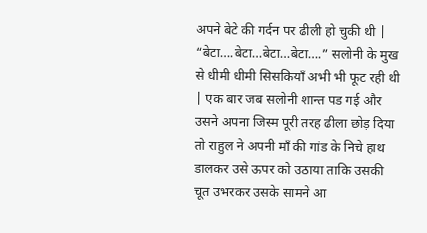अपने बेटे की गर्दन पर ढीली हो चुकी थी |
“बेटा….बेटा…बेटा…बेटा….” सलोनी के मुख से धीमी धीमी सिसकियाँ अभी भी फूट रही थी | एक बार जब सलोनी शान्त पड गई और उसने अपना जिस्म पूरी तरह ढीला छोड़ दिया तो राहुल ने अपनी माँ की गांड के निचे हाथ डालकर उसे ऊपर को उठाया ताकि उसकी चूत उभरकर उसके सामने आ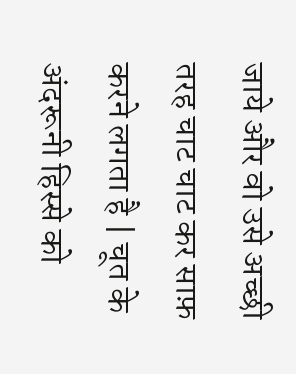जाये और वो उसे अच्छी तरह चाट चाट कर साफ़ करने लगता है | चूत के अंदरूनी हिस्से को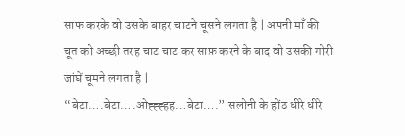साफ करके वो उसके बाहर चाटने चूसने लगता है | अपनी माँ की चूत को अच्छी तरह चाट चाट कर साफ़ करने के बाद वो उसकी गोरी जांघें चूमने लगता है |
“बेटा….बेटा….ओह्ह्ह्हह…बेटा….” सलोनी के होंठ धीरे धीरे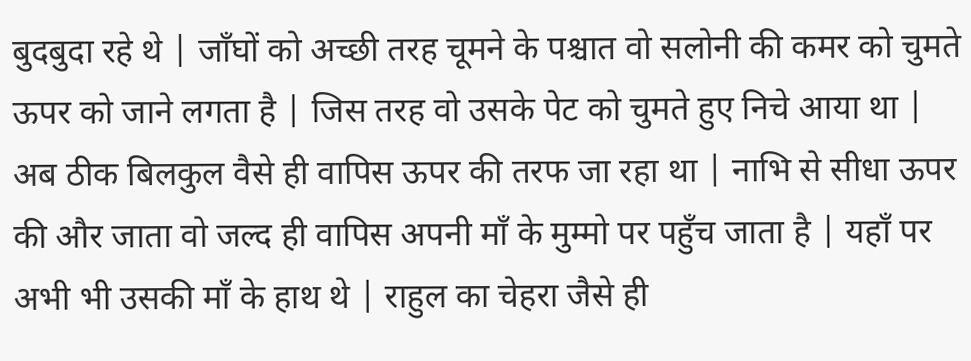बुदबुदा रहे थे | जाँघों को अच्छी तरह चूमने के पश्चात वो सलोनी की कमर को चुमते ऊपर को जाने लगता है | जिस तरह वो उसके पेट को चुमते हुए निचे आया था | अब ठीक बिलकुल वैसे ही वापिस ऊपर की तरफ जा रहा था | नाभि से सीधा ऊपर की और जाता वो जल्द ही वापिस अपनी माँ के मुम्मो पर पहुँच जाता है | यहाँ पर अभी भी उसकी माँ के हाथ थे | राहुल का चेहरा जैसे ही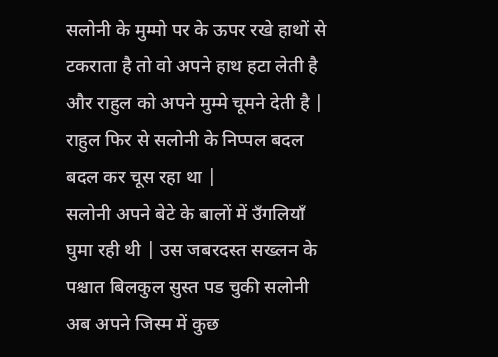सलोनी के मुम्मो पर के ऊपर रखे हाथों से टकराता है तो वो अपने हाथ हटा लेती है और राहुल को अपने मुम्मे चूमने देती है | राहुल फिर से सलोनी के निप्पल बदल बदल कर चूस रहा था |
सलोनी अपने बेटे के बालों में उँगलियाँ घुमा रही थी | उस जबरदस्त सख्लन के पश्चात बिलकुल सुस्त पड चुकी सलोनी अब अपने जिस्म में कुछ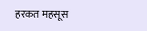हरकत महसूस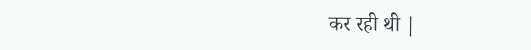कर रही थी |